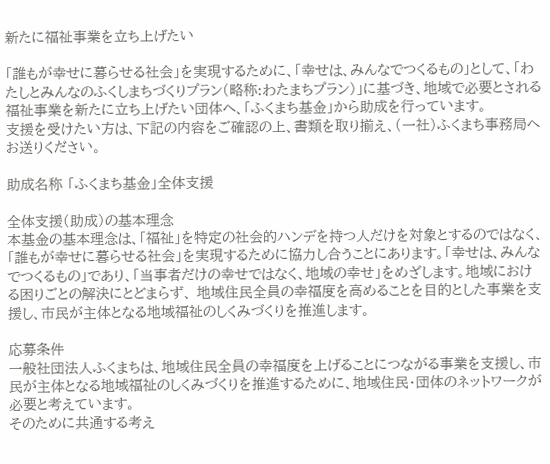新たに福祉事業を立ち上げたい

「誰もが幸せに暮らせる社会」を実現するために、「幸せは、みんなでつくるもの」として、「わたしとみんなのふくしまちづくりプラン(略称:わたまちプラン)」に基づき、地域で必要とされる福祉事業を新たに立ち上げたい団体へ、「ふくまち基金」から助成を行っています。
支援を受けたい方は、下記の内容をご確認の上、書類を取り揃え、(一社)ふくまち事務局へお送りください。

助成名称 「ふくまち基金」全体支援

全体支援(助成)の基本理念
本基金の基本理念は、「福祉」を特定の社会的ハンデを持つ人だけを対象とするのではなく、「誰もが幸せに暮らせる社会」を実現するために協力し合うことにあります。「幸せは、みんなでつくるもの」であり、「当事者だけの幸せではなく、地域の幸せ」をめざします。地域における困りごとの解決にとどまらず、 地域住民全員の幸福度を高めることを目的とした事業を支援し、市民が主体となる地域福祉のしくみづくりを推進します。

応募条件
一般社団法人ふくまちは、地域住民全員の幸福度を上げることにつながる事業を支援し、市民が主体となる地域福祉のしくみづくりを推進するために、地域住民・団体のネットワークが必要と考えています。
そのために共通する考え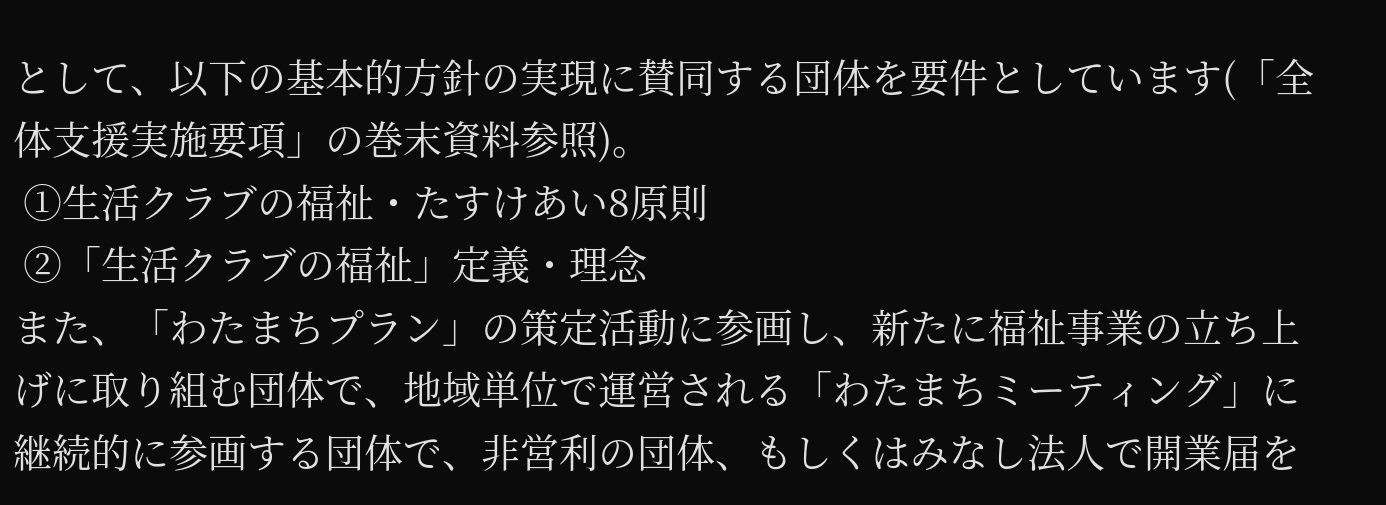として、以下の基本的方針の実現に賛同する団体を要件としています(「全体支援実施要項」の巻末資料参照)。
 ①生活クラブの福祉・たすけあい8原則
 ②「生活クラブの福祉」定義・理念
また、「わたまちプラン」の策定活動に参画し、新たに福祉事業の立ち上げに取り組む団体で、地域単位で運営される「わたまちミーティング」に継続的に参画する団体で、非営利の団体、もしくはみなし法人で開業届を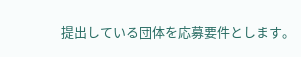提出している団体を応募要件とします。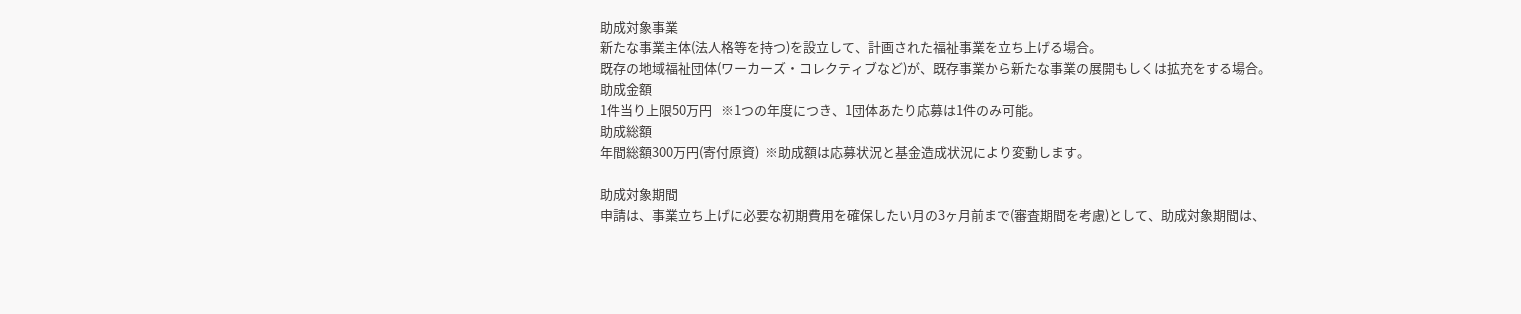助成対象事業
新たな事業主体(法人格等を持つ)を設立して、計画された福祉事業を立ち上げる場合。
既存の地域福祉団体(ワーカーズ・コレクティブなど)が、既存事業から新たな事業の展開もしくは拡充をする場合。
助成金額
1件当り上限50万円   ※1つの年度につき、1団体あたり応募は1件のみ可能。
助成総額
年間総額300万円(寄付原資)  ※助成額は応募状況と基金造成状況により変動します。

助成対象期間
申請は、事業立ち上げに必要な初期費用を確保したい月の3ヶ月前まで(審査期間を考慮)として、助成対象期間は、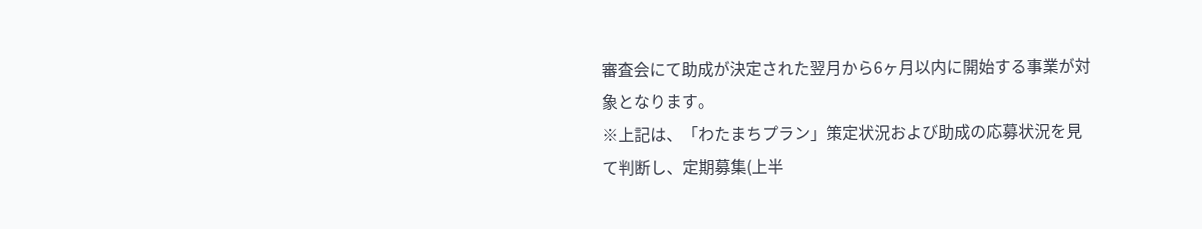審査会にて助成が決定された翌月から6ヶ月以内に開始する事業が対象となります。
※上記は、「わたまちプラン」策定状況および助成の応募状況を見て判断し、定期募集(上半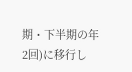期・下半期の年2回)に移行し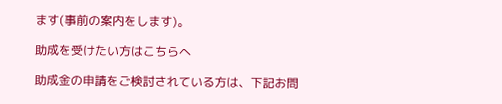ます(事前の案内をします)。

助成を受けたい方はこちらへ

助成金の申請をご検討されている方は、下記お問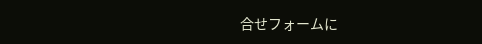合せフォームに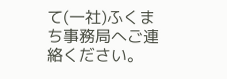て(一社)ふくまち事務局へご連絡ください。